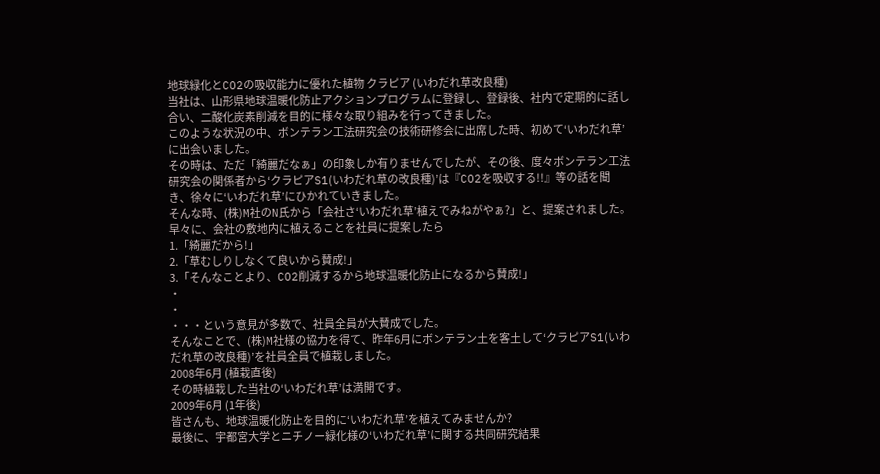地球緑化とCO2の吸収能力に優れた植物 クラピア (いわだれ草改良種)
当社は、山形県地球温暖化防止アクションプログラムに登録し、登録後、社内で定期的に話し合い、二酸化炭素削減を目的に様々な取り組みを行ってきました。
このような状況の中、ボンテラン工法研究会の技術研修会に出席した時、初めて‘いわだれ草’に出会いました。
その時は、ただ「綺麗だなぁ」の印象しか有りませんでしたが、その後、度々ボンテラン工法研究会の関係者から‘クラピアS1(いわだれ草の改良種)’は『CO2を吸収する!!』等の話を聞き、徐々に‘いわだれ草’にひかれていきました。
そんな時、(株)M社のN氏から「会社さ‘いわだれ草’植えでみねがやぁ?」と、提案されました。
早々に、会社の敷地内に植えることを社員に提案したら
1.「綺麗だから!」
2.「草むしりしなくて良いから賛成!」
3.「そんなことより、CO2削減するから地球温暖化防止になるから賛成!」
・
・
・・・という意見が多数で、社員全員が大賛成でした。
そんなことで、(株)M社様の協力を得て、昨年6月にボンテラン土を客土して‘クラピアS1(いわだれ草の改良種)’を社員全員で植栽しました。
2008年6月 (植栽直後)
その時植栽した当社の‘いわだれ草’は満開です。
2009年6月 (1年後)
皆さんも、地球温暖化防止を目的に‘いわだれ草’を植えてみませんか?
最後に、宇都宮大学とニチノー緑化様の‘いわだれ草’に関する共同研究結果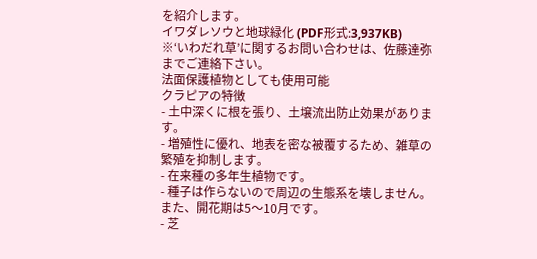を紹介します。
イワダレソウと地球緑化 (PDF形式:3,937KB)
※‘いわだれ草’に関するお問い合わせは、佐藤達弥までご連絡下さい。
法面保護植物としても使用可能
クラピアの特徴
- 土中深くに根を張り、土壌流出防止効果があります。
- 増殖性に優れ、地表を密な被覆するため、雑草の繁殖を抑制します。
- 在来種の多年生植物です。
- 種子は作らないので周辺の生態系を壊しません。また、開花期は5〜10月です。
- 芝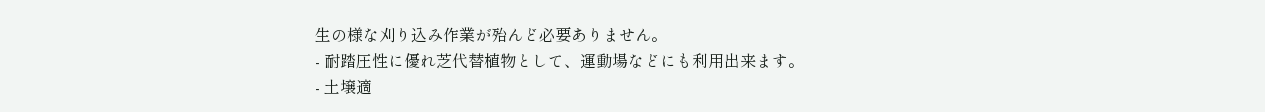生の様な刈り込み作業が殆んど必要ありません。
- 耐踏圧性に優れ芝代替植物として、運動場などにも利用出来ます。
- 土壌適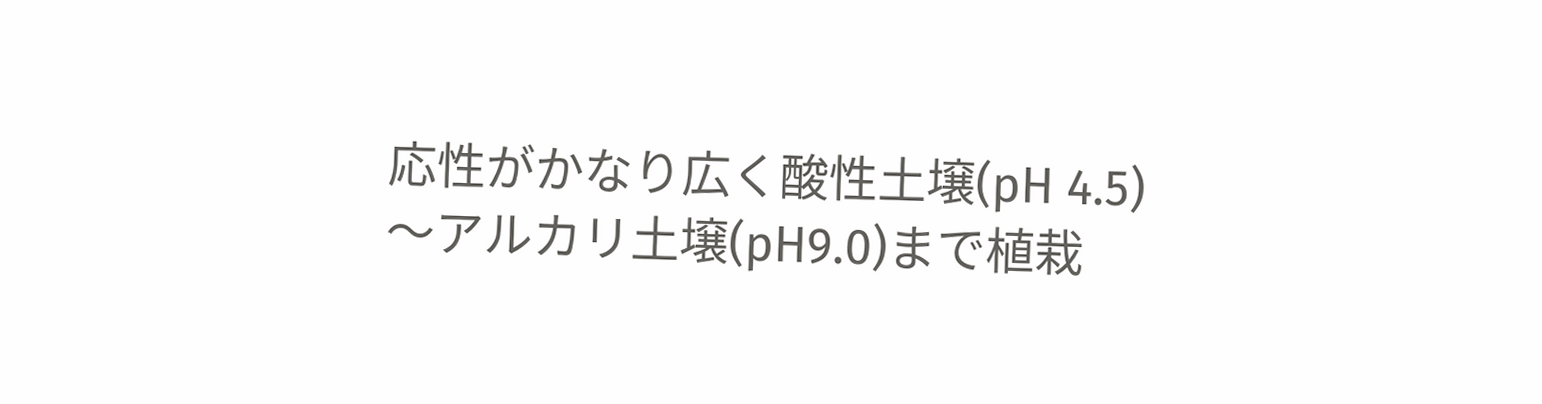応性がかなり広く酸性土壌(pH 4.5)〜アルカリ土壌(pH9.0)まで植栽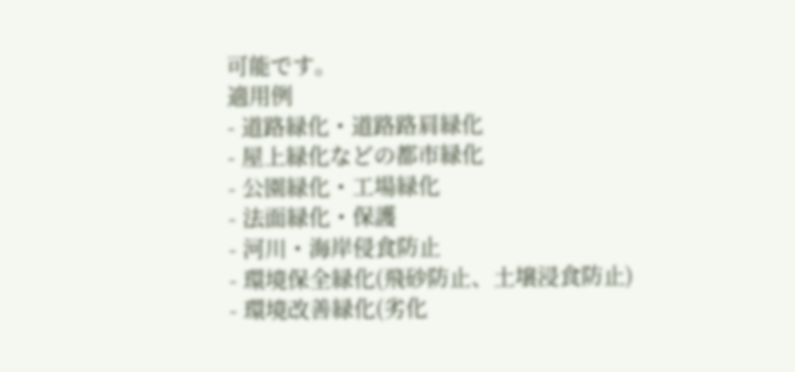可能です。
適用例
- 道路緑化・道路路肩緑化
- 屋上緑化などの都市緑化
- 公園緑化・工場緑化
- 法面緑化・保護
- 河川・海岸侵食防止
- 環境保全緑化(飛砂防止、土壌浸食防止)
- 環境改善緑化(劣化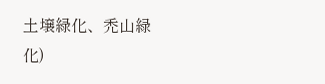土壌緑化、禿山緑化)